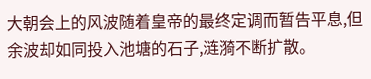大朝会上的风波随着皇帝的最终定调而暂告平息,但余波却如同投入池塘的石子,涟漪不断扩散。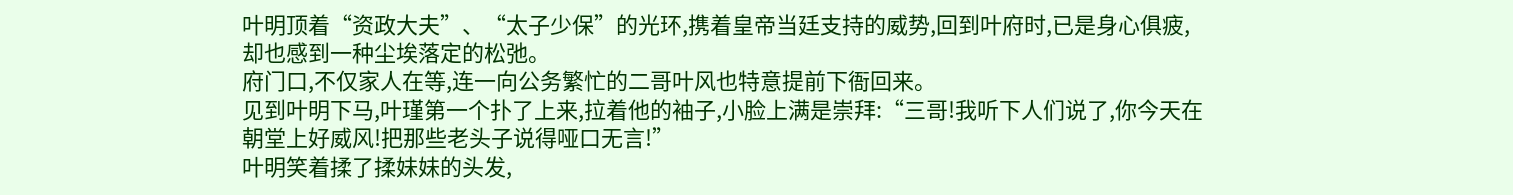叶明顶着“资政大夫”、“太子少保”的光环,携着皇帝当廷支持的威势,回到叶府时,已是身心俱疲,却也感到一种尘埃落定的松弛。
府门口,不仅家人在等,连一向公务繁忙的二哥叶风也特意提前下衙回来。
见到叶明下马,叶瑾第一个扑了上来,拉着他的袖子,小脸上满是崇拜:“三哥!我听下人们说了,你今天在朝堂上好威风!把那些老头子说得哑口无言!”
叶明笑着揉了揉妹妹的头发,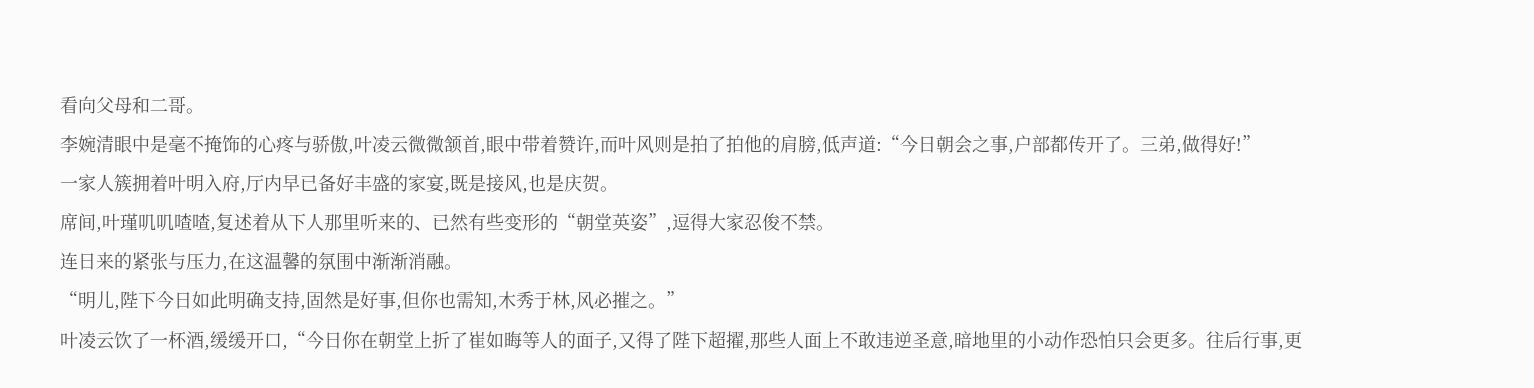看向父母和二哥。
李婉清眼中是毫不掩饰的心疼与骄傲,叶凌云微微颔首,眼中带着赞许,而叶风则是拍了拍他的肩膀,低声道:“今日朝会之事,户部都传开了。三弟,做得好!”
一家人簇拥着叶明入府,厅内早已备好丰盛的家宴,既是接风,也是庆贺。
席间,叶瑾叽叽喳喳,复述着从下人那里听来的、已然有些变形的“朝堂英姿”,逗得大家忍俊不禁。
连日来的紧张与压力,在这温馨的氛围中渐渐消融。
“明儿,陛下今日如此明确支持,固然是好事,但你也需知,木秀于林,风必摧之。”
叶凌云饮了一杯酒,缓缓开口,“今日你在朝堂上折了崔如晦等人的面子,又得了陛下超擢,那些人面上不敢违逆圣意,暗地里的小动作恐怕只会更多。往后行事,更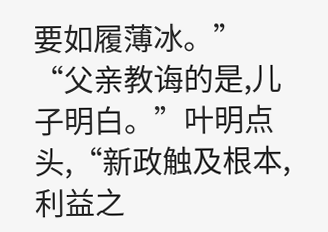要如履薄冰。”
“父亲教诲的是,儿子明白。”叶明点头,“新政触及根本,利益之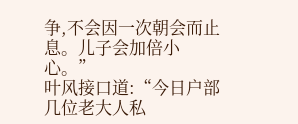争,不会因一次朝会而止息。儿子会加倍小心。”
叶风接口道:“今日户部几位老大人私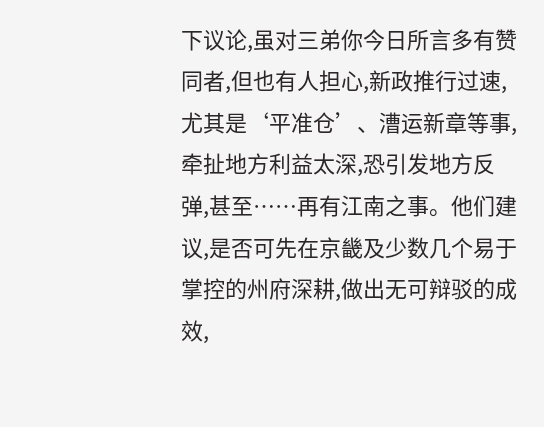下议论,虽对三弟你今日所言多有赞同者,但也有人担心,新政推行过速,尤其是‘平准仓’、漕运新章等事,牵扯地方利益太深,恐引发地方反弹,甚至……再有江南之事。他们建议,是否可先在京畿及少数几个易于掌控的州府深耕,做出无可辩驳的成效,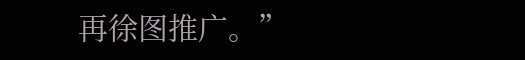再徐图推广。”